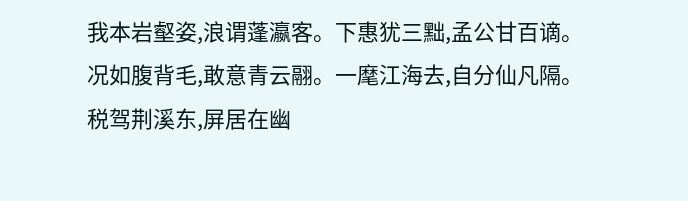我本岩壑姿,浪谓蓬瀛客。下惠犹三黜,孟公甘百谪。
况如腹背毛,敢意青云翮。一麾江海去,自分仙凡隔。
税驾荆溪东,屏居在幽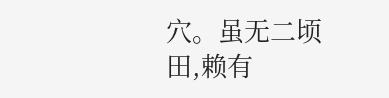穴。虽无二顷田,赖有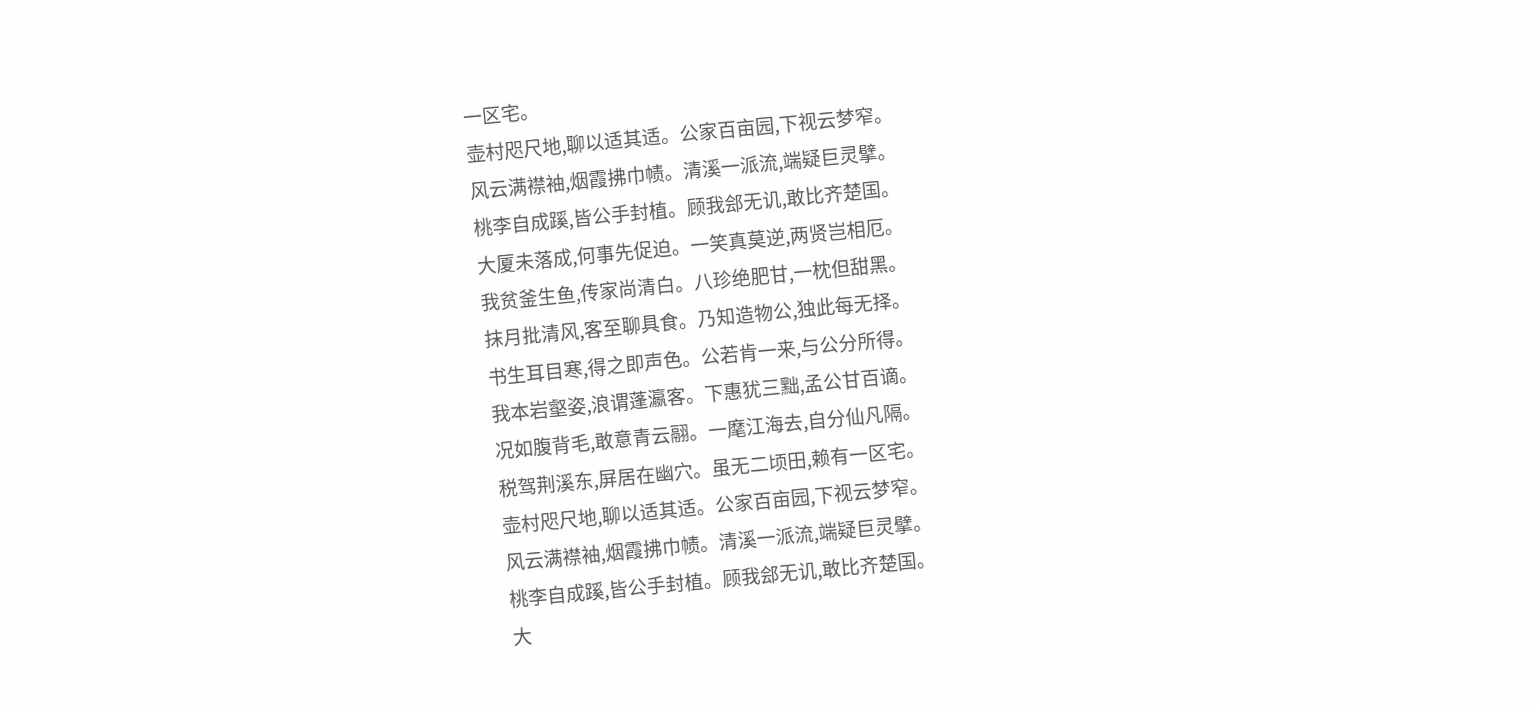一区宅。
壶村咫尺地,聊以适其适。公家百亩园,下视云梦窄。
风云满襟袖,烟霞拂巾帻。清溪一派流,端疑巨灵擘。
桃李自成蹊,皆公手封植。顾我郐无讥,敢比齐楚国。
大厦未落成,何事先促迫。一笑真莫逆,两贤岂相厄。
我贫釜生鱼,传家尚清白。八珍绝肥甘,一枕但甜黑。
抹月批清风,客至聊具食。乃知造物公,独此每无择。
书生耳目寒,得之即声色。公若肯一来,与公分所得。
我本岩壑姿,浪谓蓬瀛客。下惠犹三黜,孟公甘百谪。
况如腹背毛,敢意青云翮。一麾江海去,自分仙凡隔。
税驾荆溪东,屏居在幽穴。虽无二顷田,赖有一区宅。
壶村咫尺地,聊以适其适。公家百亩园,下视云梦窄。
风云满襟袖,烟霞拂巾帻。清溪一派流,端疑巨灵擘。
桃李自成蹊,皆公手封植。顾我郐无讥,敢比齐楚国。
大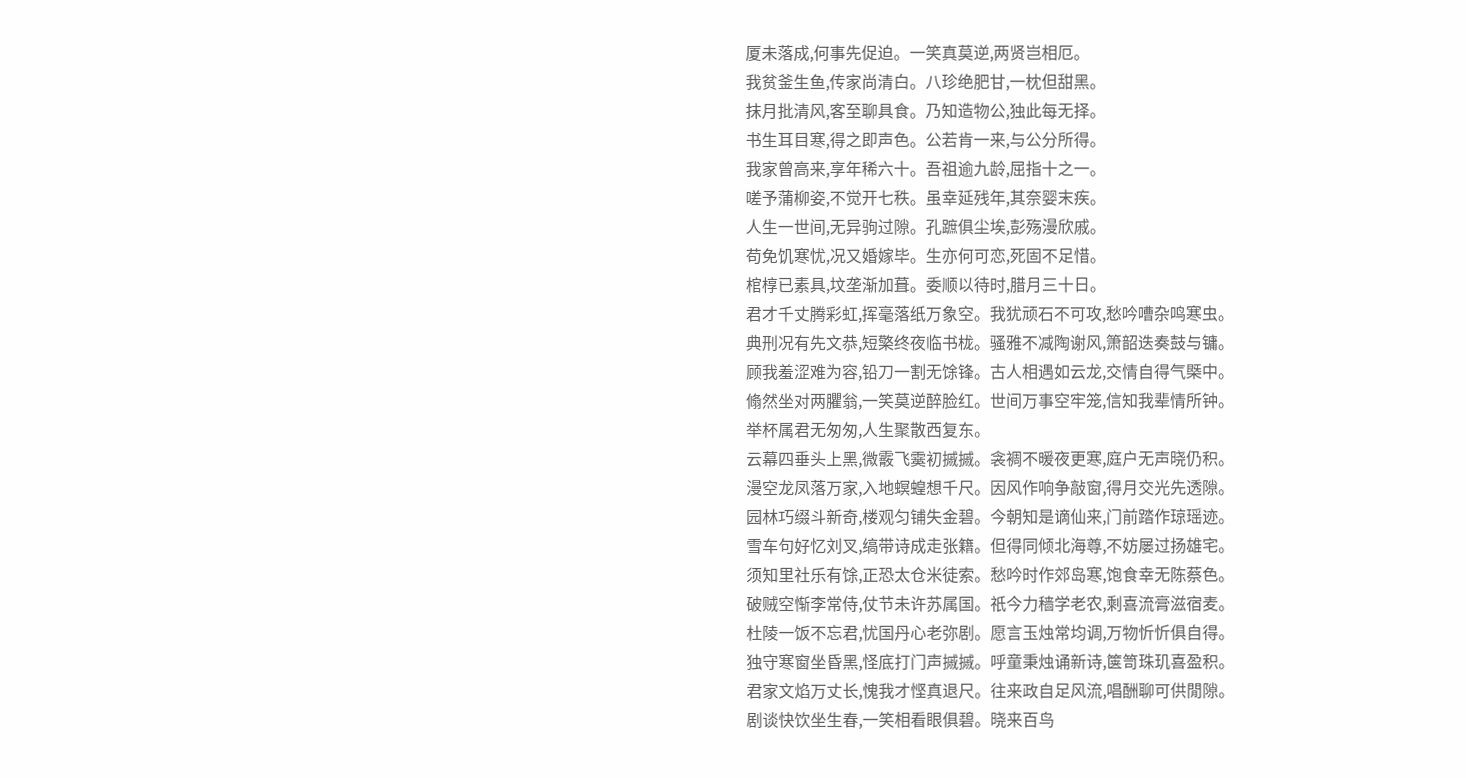厦未落成,何事先促迫。一笑真莫逆,两贤岂相厄。
我贫釜生鱼,传家尚清白。八珍绝肥甘,一枕但甜黑。
抹月批清风,客至聊具食。乃知造物公,独此每无择。
书生耳目寒,得之即声色。公若肯一来,与公分所得。
我家曾高来,享年稀六十。吾祖逾九龄,屈指十之一。
嗟予蒲柳姿,不觉开七秩。虽幸延残年,其奈婴末疾。
人生一世间,无异驹过隙。孔蹠俱尘埃,彭殇漫欣戚。
苟免饥寒忧,况又婚嫁毕。生亦何可恋,死固不足惜。
棺椁已素具,坟垄渐加葺。委顺以待时,腊月三十日。
君才千丈腾彩虹,挥毫落纸万象空。我犹顽石不可攻,愁吟嘈杂鸣寒虫。
典刑况有先文恭,短檠终夜临书栊。骚雅不减陶谢风,箫韶迭奏鼓与镛。
顾我羞涩难为容,铅刀一割无馀锋。古人相遇如云龙,交情自得气槩中。
翛然坐对两臞翁,一笑莫逆醉脸红。世间万事空牢笼,信知我辈情所钟。
举杯属君无匆匆,人生聚散西复东。
云幕四垂头上黑,微霰飞霙初摵摵。衾裯不暖夜更寒,庭户无声晓仍积。
漫空龙凤落万家,入地螟蝗想千尺。因风作响争敲窗,得月交光先透隙。
园林巧缀斗新奇,楼观匀铺失金碧。今朝知是谪仙来,门前踏作琼瑶迹。
雪车句好忆刘叉,缟带诗成走张籍。但得同倾北海尊,不妨屡过扬雄宅。
须知里社乐有馀,正恐太仓米徒索。愁吟时作郊岛寒,饱食幸无陈蔡色。
破贼空惭李常侍,仗节未许苏属国。祇今力穑学老农,剩喜流膏滋宿麦。
杜陵一饭不忘君,忧国丹心老弥剧。愿言玉烛常均调,万物忻忻俱自得。
独守寒窗坐昏黑,怪底打门声摵摵。呼童秉烛诵新诗,箧笥珠玑喜盈积。
君家文焰万丈长,愧我才悭真退尺。往来政自足风流,唱酬聊可供閒隙。
剧谈快饮坐生春,一笑相看眼俱碧。晓来百鸟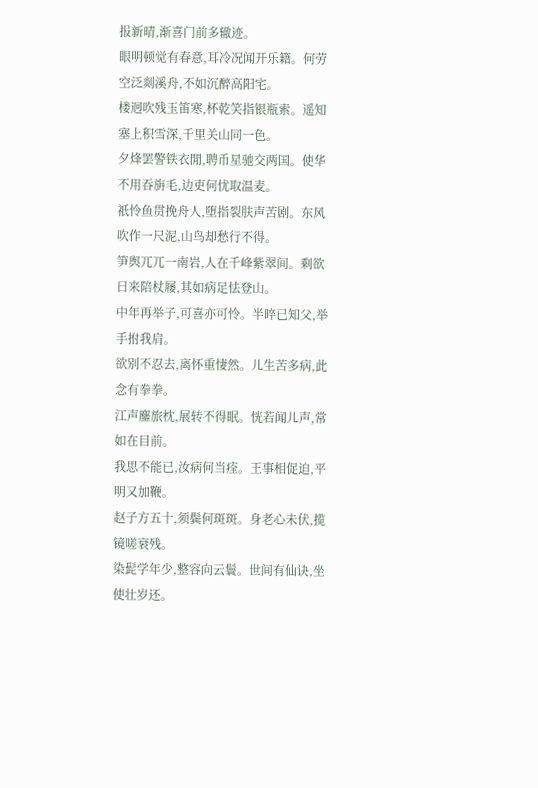报新晴,渐喜门前多辙迹。
眼明顿觉有春意,耳冷况闻开乐籍。何劳空泛剡溪舟,不如沉醉高阳宅。
楼迥吹残玉笛寒,杯乾笑指银瓶索。遥知塞上积雪深,千里关山同一色。
夕烽罢警铁衣閒,聘币星驰交两国。使华不用吞旃毛,边吏何忧取温麦。
祇怜鱼贯挽舟人,堕指裂肤声苦剧。东风吹作一尺泥,山鸟却愁行不得。
笋舆兀兀一南岩,人在千峰紫翠间。剩欲日来陪杖屦,其如病足怯登山。
中年再举子,可喜亦可怜。半晬已知父,举手拊我肩。
欲别不忍去,离怀重悽然。儿生苦多病,此念有拳拳。
江声鏖旅枕,展转不得眠。恍若闻儿声,常如在目前。
我思不能已,汝病何当痊。王事相促迫,平明又加鞭。
赵子方五十,须鬓何斑斑。身老心未伏,揽镜嗟衰残。
染髭学年少,整容向云鬟。世间有仙诀,坐使壮岁还。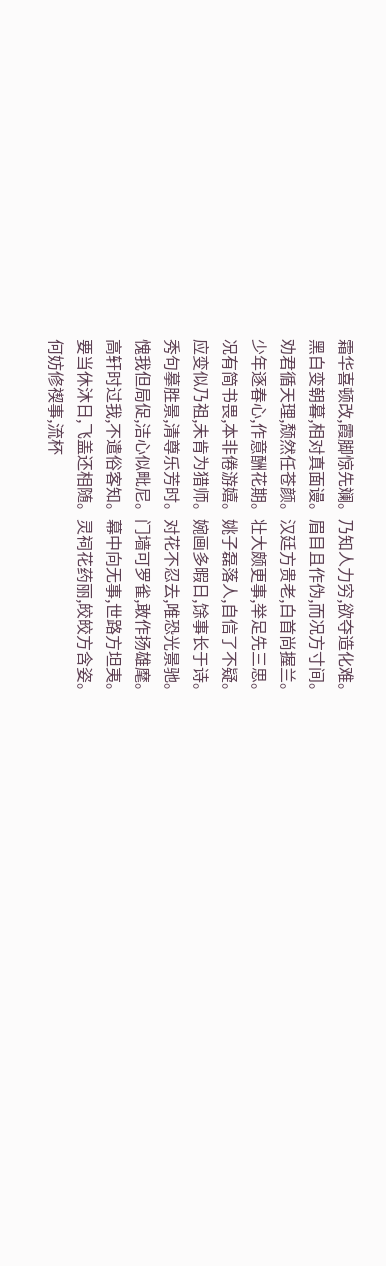霜华喜顿改,霞脚惊先斓。乃知人力穷,欲夺造化难。
黑白变朝暮,相对真面谩。眉目且作伪,而况方寸间。
劝君循天理,颓然任苍颜。汉廷方贵老,白首尚握兰。
少年逐春心,作意酬花期。壮大颇更事,举足先三思。
况有简书畏,本非倦游嬉。姚子磊落人,自信了不疑。
应变似乃祖,未肯为猎师。婉画多暇日,馀事长于诗。
秀句摹胜景,清尊乐芳时。对花不忍去,唯恐光景驰。
愧我但局促,洁心似毗尼。门墙可罗雀,敢作扬雄麾。
高轩时过我,不遣俗客知。幕中向无事,世路方坦夷。
要当休沐日,飞盖还相随。灵祠花药丽,皎皎方含姿。
何妨修禊事,流杯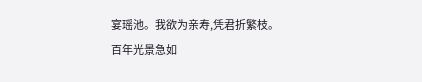宴瑶池。我欲为亲寿,凭君折繁枝。
百年光景急如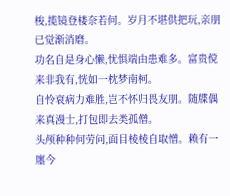梭,揽镜登楼奈若何。岁月不堪供把玩,亲朋已觉渐消磨。
功名自是身心懒,忧惧端由患难多。富贵傥来非我有,恍如一枕梦南柯。
自怜衰病力难胜,岂不怀归畏友朋。随牒偶来真漫士,打包即去类孤僧。
头颅种种何劳问,面目棱棱自取憎。赖有一廛今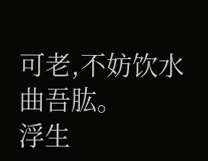可老,不妨饮水曲吾肱。
浮生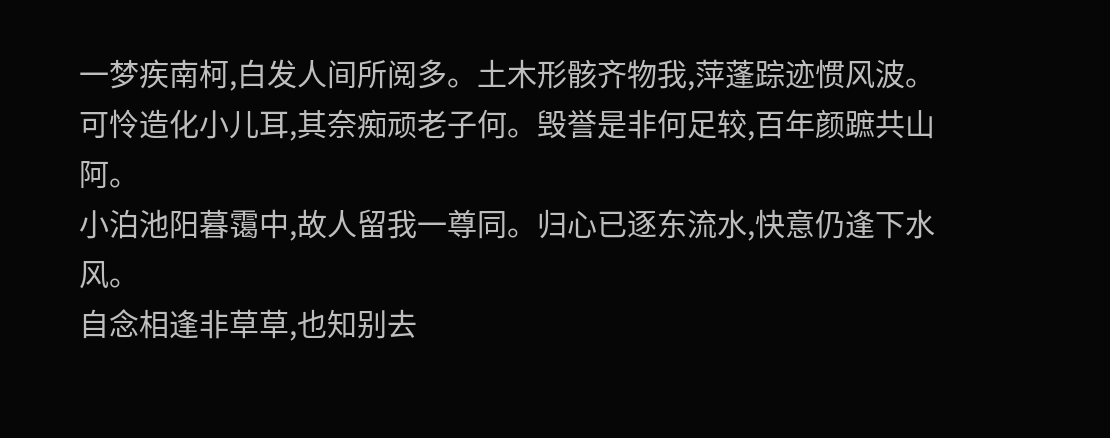一梦疾南柯,白发人间所阅多。土木形骸齐物我,萍蓬踪迹惯风波。
可怜造化小儿耳,其奈痴顽老子何。毁誉是非何足较,百年颜蹠共山阿。
小泊池阳暮霭中,故人留我一尊同。归心已逐东流水,快意仍逢下水风。
自念相逢非草草,也知别去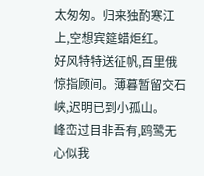太匆匆。归来独酌寒江上,空想宾筵蜡炬红。
好风特特送征帆,百里俄惊指顾间。薄暮暂留交石峡,迟明已到小孤山。
峰峦过目非吾有,鸥鹭无心似我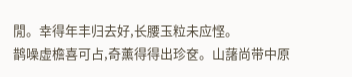閒。幸得年丰归去好,长腰玉粒未应悭。
鹊噪虚檐喜可占,奇薰得得出珍奁。山藷尚带中原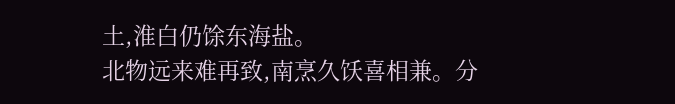土,淮白仍馀东海盐。
北物远来难再致,南烹久饫喜相兼。分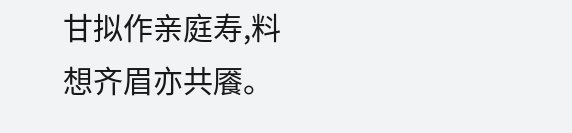甘拟作亲庭寿,料想齐眉亦共餍。